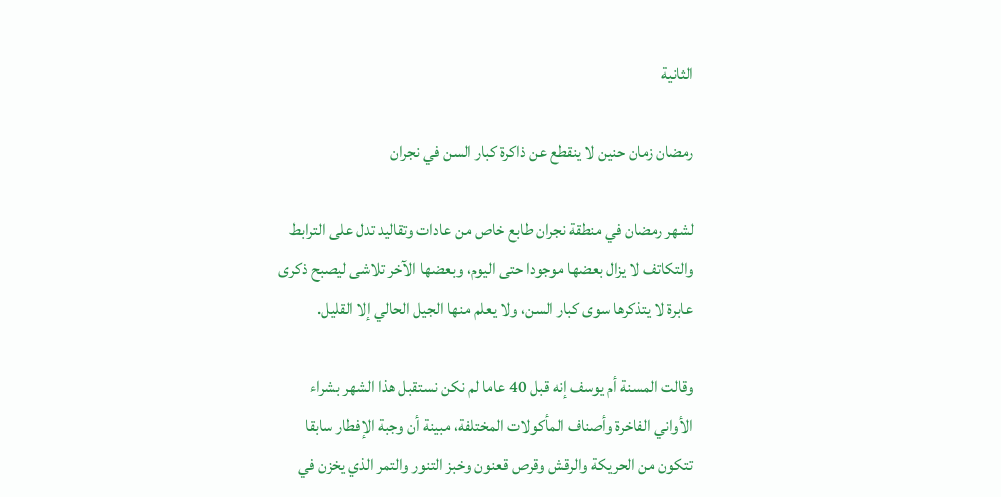الثانية

رمضان زمان حنين لا ينقطع عن ذاكرة كبار السن في نجران

لشهر رمضان في منطقة نجران طابع خاص من عادات وتقاليد تدل على الترابط والتكاتف لا يزال بعضها موجودا حتى اليوم، وبعضها الآخر تلاشى ليصبح ذكرى عابرة لا يتذكرها سوى كبار السن، ولا يعلم منها الجيل الحالي إلا القليل.

وقالت المسنة أم يوسف إنه قبل 40 عاما لم نكن نستقبل هذا الشهر بشراء الأواني الفاخرة وأصناف المأكولات المختلفة، مبينة أن وجبة الإفطار سابقا تتكون من الحريكة والرقش وقرص قعنون وخبز التنور والتمر الذي يخزن في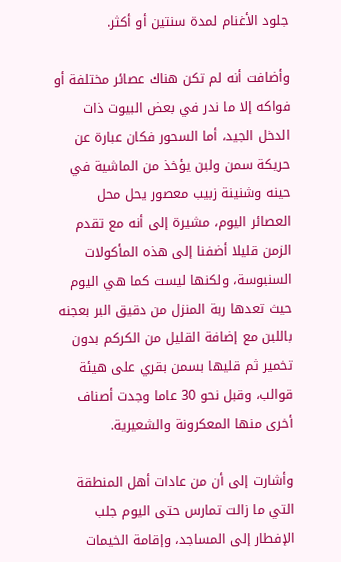جلود الأغنام لمدة سنتين أو أكثر.

وأضافت أنه لم تكن هناك عصائر مختلفة أو فواكه إلا ما ندر في بعض البيوت ذات الدخل الجيد، أما السحور فكان عبارة عن حريكة سمن ولبن يؤخذ من الماشية في حينه وشنينة زبيب معصور يحل محل العصائر اليوم، مشيرة إلى أنه مع تقدم الزمن قليلا أضفنا إلى هذه المأكولات السنبوسة، ولكنها ليست كما هي اليوم حيث تعدها ربة المنزل من دقيق البر بعجنه باللبن مع إضافة القليل من الكركم بدون تخمير ثم قليها بسمن بقري على هيئة قوالب، وقبل نحو 30 عاما وجدت أصناف أخرى منها المعكرونة والشعيرية.

وأشارت إلى أن من عادات أهل المنطقة التي ما زالت تمارس حتى اليوم جلب الإفطار إلى المساجد، وإقامة الخيمات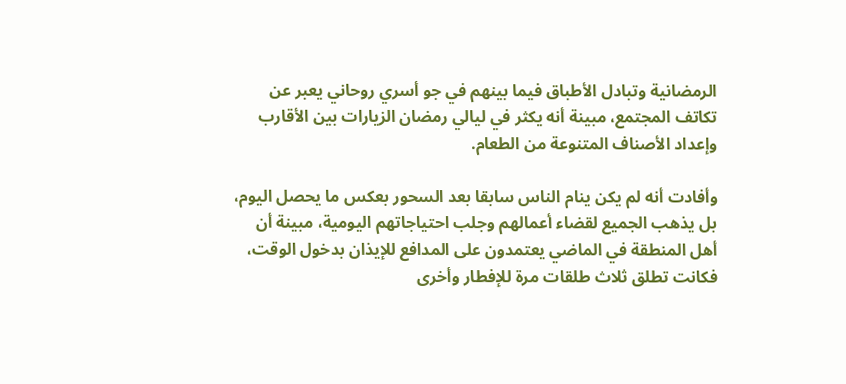الرمضانية وتبادل الأطباق فيما بينهم في جو أسري روحاني يعبر عن تكاتف المجتمع، مبينة أنه يكثر في ليالي رمضان الزيارات بين الأقارب وإعداد الأصناف المتنوعة من الطعام.

وأفادت أنه لم يكن ينام الناس سابقا بعد السحور بعكس ما يحصل اليوم، بل يذهب الجميع لقضاء أعمالهم وجلب احتياجاتهم اليومية، مبينة أن أهل المنطقة في الماضي يعتمدون على المدافع للإيذان بدخول الوقت، فكانت تطلق ثلاث طلقات مرة للإفطار وأخرى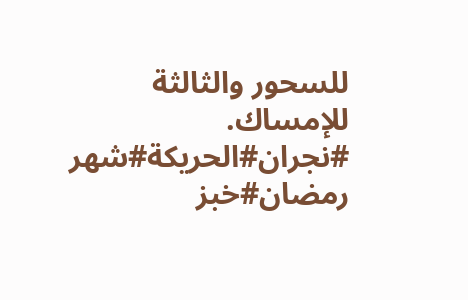للسحور والثالثة للإمساك.
#نجران#الحريكة#شهر رمضان#خبز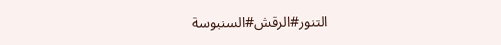التنور#الرقش#السنبوسة